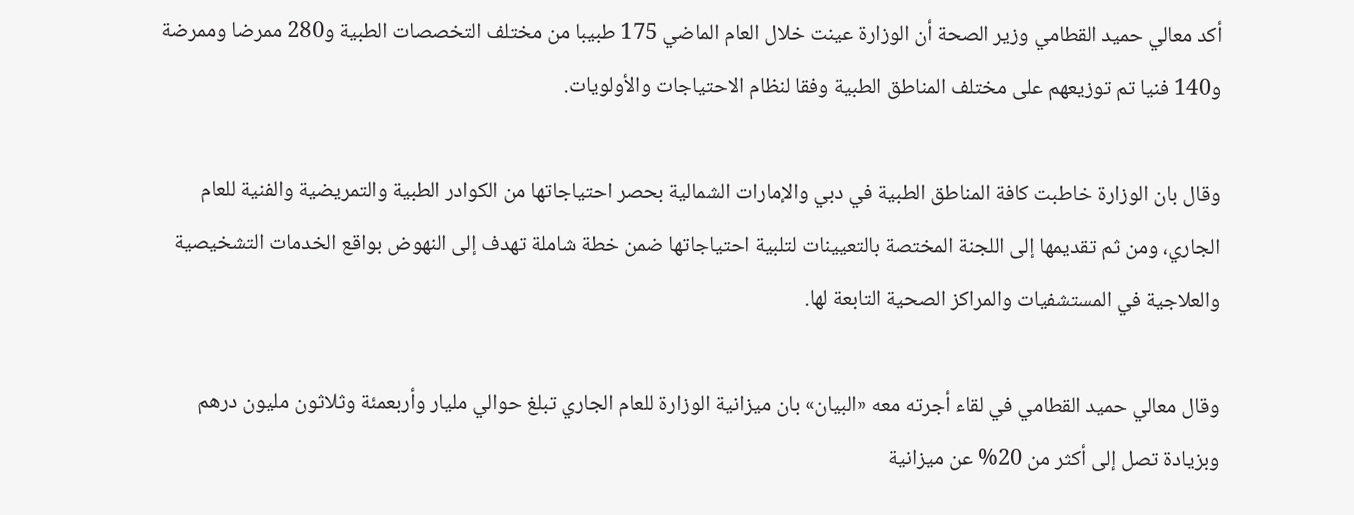أكد معالي حميد القطامي وزير الصحة أن الوزارة عينت خلال العام الماضي 175 طبيبا من مختلف التخصصات الطبية و280 ممرضا وممرضة و140 فنيا تم توزيعهم على مختلف المناطق الطبية وفقا لنظام الاحتياجات والأولويات.

وقال بان الوزارة خاطبت كافة المناطق الطبية في دبي والإمارات الشمالية بحصر احتياجاتها من الكوادر الطبية والتمريضية والفنية للعام الجاري، ومن ثم تقديمها إلى اللجنة المختصة بالتعيينات لتلبية احتياجاتها ضمن خطة شاملة تهدف إلى النهوض بواقع الخدمات التشخيصية والعلاجية في المستشفيات والمراكز الصحية التابعة لها.

وقال معالي حميد القطامي في لقاء أجرته معه «البيان» بان ميزانية الوزارة للعام الجاري تبلغ حوالي مليار وأربعمئة وثلاثون مليون درهم وبزيادة تصل إلى أكثر من 20% عن ميزانية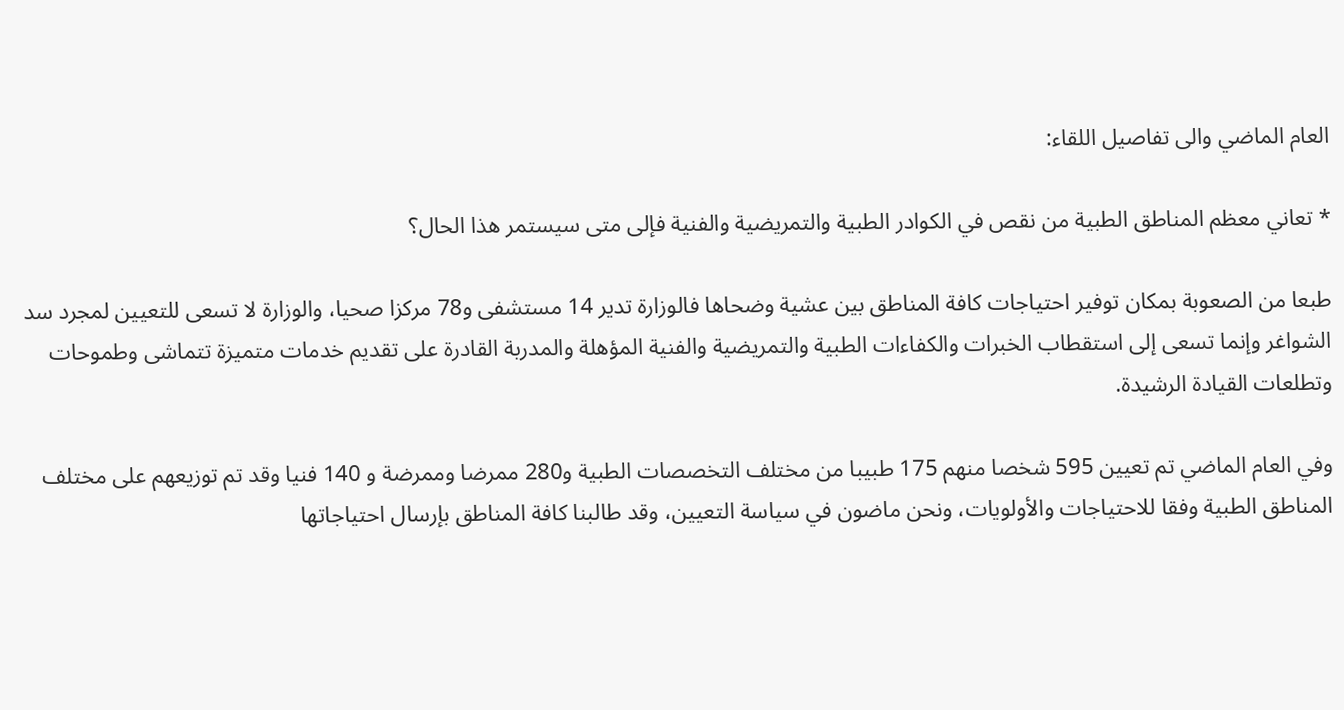العام الماضي والى تفاصيل اللقاء:

* تعاني معظم المناطق الطبية من نقص في الكوادر الطبية والتمريضية والفنية فإلى متى سيستمر هذا الحال؟

طبعا من الصعوبة بمكان توفير احتياجات كافة المناطق بين عشية وضحاها فالوزارة تدير 14 مستشفى و78 مركزا صحيا، والوزارة لا تسعى للتعيين لمجرد سد الشواغر وإنما تسعى إلى استقطاب الخبرات والكفاءات الطبية والتمريضية والفنية المؤهلة والمدربة القادرة على تقديم خدمات متميزة تتماشى وطموحات وتطلعات القيادة الرشيدة.

وفي العام الماضي تم تعيين 595 شخصا منهم 175 طبيبا من مختلف التخصصات الطبية و280 ممرضا وممرضة و 140 فنيا وقد تم توزيعهم على مختلف المناطق الطبية وفقا للاحتياجات والأولويات، ونحن ماضون في سياسة التعيين، وقد طالبنا كافة المناطق بإرسال احتياجاتها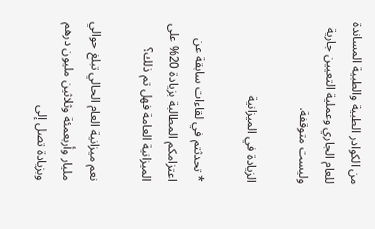من الكوادر الطبية والطبية المساندة للعام الجاري وعملية التعيين جارية وليست متوقفة.

الزيادة في الميزانية

* تحدثتم في لقاءات سابقة عن اعتزامكم المطالبة بزيادة 20% على الميزانية العامة فهل تم ذلك؟

نعم ميزانية العام الحالي تبلغ حوالي مليار وأربعمئة وثلاثين مليون درهم وبزيادة تصل إلى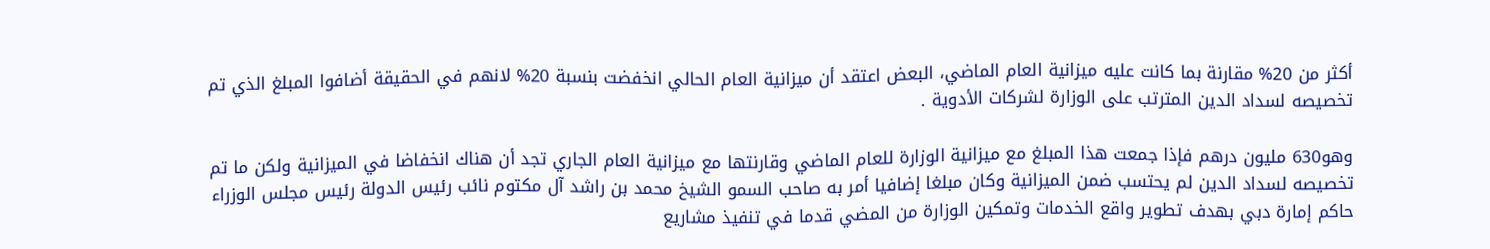أكثر من 20% مقارنة بما كانت عليه ميزانية العام الماضي، البعض اعتقد أن ميزانية العام الحالي انخفضت بنسبة 20% لانهم في الحقيقة أضافوا المبلغ الذي تم تخصيصه لسداد الدين المترتب على الوزارة لشركات الأدوية .

وهو630 مليون درهم فإذا جمعت هذا المبلغ مع ميزانية الوزارة للعام الماضي وقارنتها مع ميزانية العام الجاري تجد أن هناك انخفاضا في الميزانية ولكن ما تم تخصيصه لسداد الدين لم يحتسب ضمن الميزانية وكان مبلغا إضافيا أمر به صاحب السمو الشيخ محمد بن راشد آل مكتوم نائب رئيس الدولة رئيس مجلس الوزراء حاكم إمارة دبي بهدف تطوير واقع الخدمات وتمكين الوزارة من المضي قدما في تنفيذ مشاريع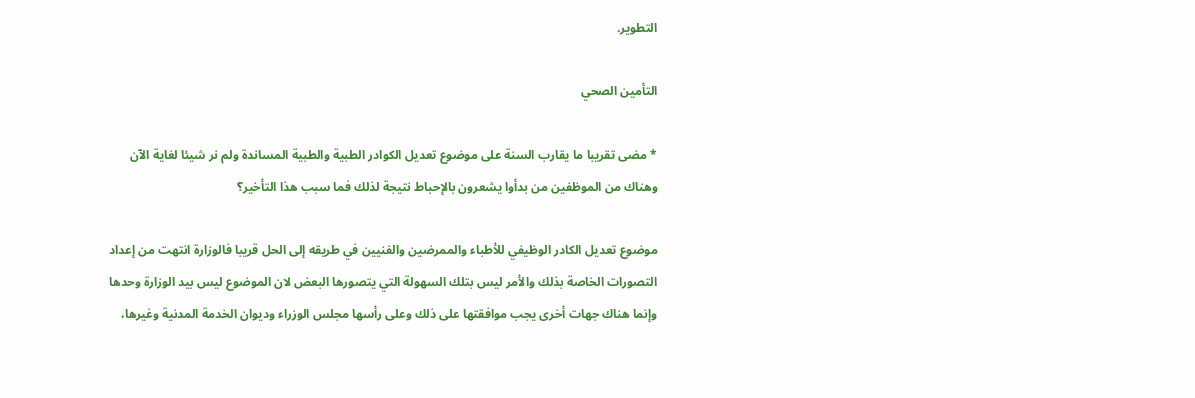التطوير.

التأمين الصحي

* مضى تقريبا ما يقارب السنة على موضوع تعديل الكوادر الطبية والطبية المساندة ولم نر شيئا لغاية الآن وهناك من الموظفين من بدأوا يشعرون بالإحباط نتيجة لذلك فما سبب هذا التأخير؟

موضوع تعديل الكادر الوظيفي للأطباء والممرضين والفنيين في طريقه إلى الحل قريبا فالوزارة انتهت من إعداد التصورات الخاصة بذلك والأمر ليس بتلك السهولة التي يتصورها البعض لان الموضوع ليس بيد الوزارة وحدها وإنما هناك جهات أخرى يجب موافقتها على ذلك وعلى رأسها مجلس الوزراء وديوان الخدمة المدنية وغيرها،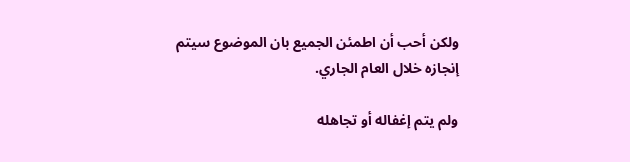ولكن أحب أن اطمئن الجميع بان الموضوع سيتم إنجازه خلال العام الجاري.

ولم يتم إغفاله أو تجاهله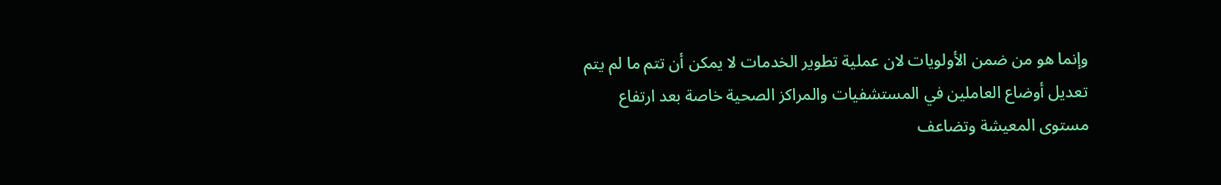وإنما هو من ضمن الأولويات لان عملية تطوير الخدمات لا يمكن أن تتم ما لم يتم تعديل أوضاع العاملين في المستشفيات والمراكز الصحية خاصة بعد ارتفاع مستوى المعيشة وتضاعف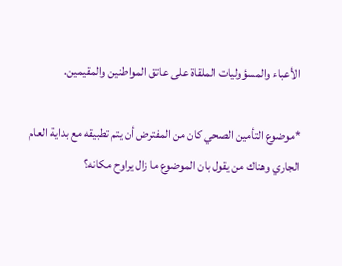الأعباء والمسؤوليات الملقاة على عاتق المواطنين والمقيمين.

*موضوع التأمين الصحي كان من المفترض أن يتم تطبيقه مع بداية العام الجاري وهناك من يقول بان الموضوع ما زال يراوح مكانه؟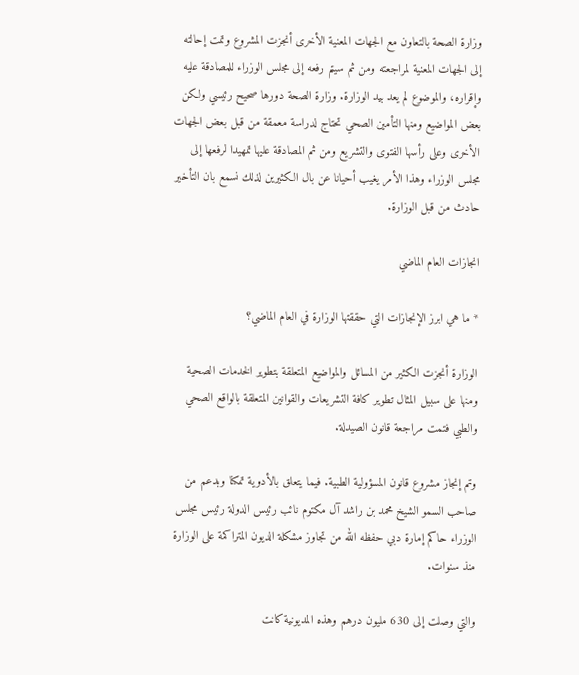وزارة الصحة بالتعاون مع الجهات المعنية الأخرى أنجزت المشروع وتمت إحالته إلى الجهات المعنية لمراجعته ومن ثم سيتم رفعه إلى مجلس الوزراء للمصادقة عليه وإقراره، والموضوع لم يعد بيد الوزارة. وزارة الصحة دورها صحيح رئيسي ولكن بعض المواضيع ومنها التأمين الصحي تحتاج لدراسة معمقة من قبل بعض الجهات الأخرى وعلى رأسها الفتوى والتشريع ومن ثم المصادقة عليها تمهيدا لرفعها إلى مجلس الوزراء وهذا الأمر يغيب أحيانا عن بال الكثيرين لذلك نسمع بان التأخير حادث من قبل الوزارة.

انجازات العام الماضي

* ما هي ابرز الإنجازات التي حققتها الوزارة في العام الماضي؟

الوزارة أنجزت الكثير من المسائل والمواضيع المتعلقة بتطوير الخدمات الصحية ومنها على سبيل المثال تطوير كافة التشريعات والقوانين المتعلقة بالواقع الصحي والطبي فتمت مراجعة قانون الصيدلة.

وتم إنجاز مشروع قانون المسؤولية الطبية. فيما يتعلق بالأدوية تمكنا وبدعم من صاحب السمو الشيخ محمد بن راشد آل مكتوم نائب رئيس الدولة رئيس مجلس الوزراء حاكم إمارة دبي حفظه الله من تجاوز مشكلة الديون المتراكمة على الوزارة منذ سنوات.

والتي وصلت إلى 630 مليون درهم وهذه المديونية كانت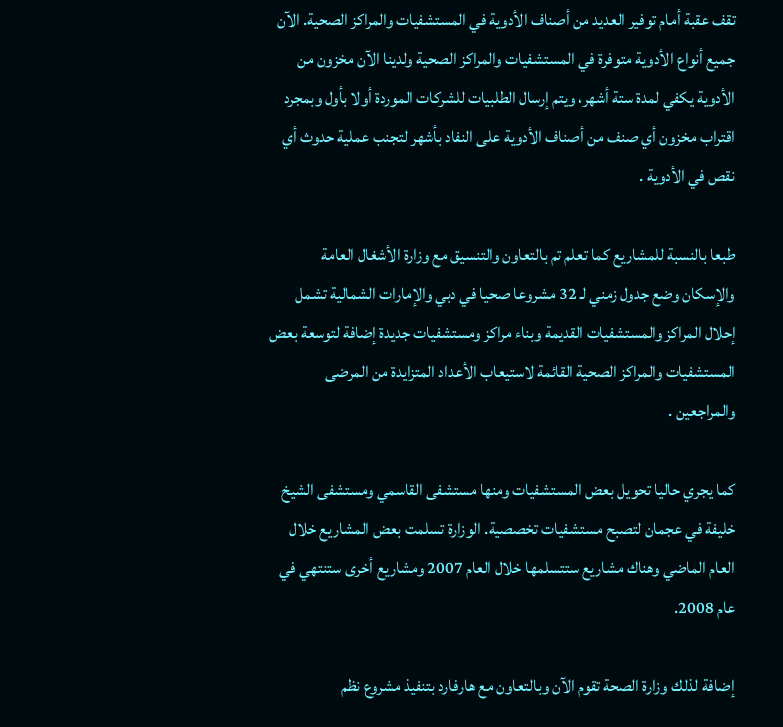تقف عقبة أمام توفير العديد من أصناف الأدوية في المستشفيات والمراكز الصحية. الآن جميع أنواع الأدوية متوفرة في المستشفيات والمراكز الصحية ولدينا الآن مخزون من الأدوية يكفي لمدة ستة أشهر، ويتم إرسال الطلبيات للشركات الموردة أولا بأول وبمجرد اقتراب مخزون أي صنف من أصناف الأدوية على النفاد بأشهر لتجنب عملية حدوث أي نقص في الأدوية .

طبعا بالنسبة للمشاريع كما تعلم تم بالتعاون والتنسيق مع وزارة الأشغال العامة والإسكان وضع جدول زمني لـ 32 مشروعا صحيا في دبي والإمارات الشمالية تشمل إحلال المراكز والمستشفيات القديمة وبناء مراكز ومستشفيات جديدة إضافة لتوسعة بعض المستشفيات والمراكز الصحية القائمة لاستيعاب الأعداد المتزايدة من المرضى والمراجعين .

كما يجري حاليا تحويل بعض المستشفيات ومنها مستشفى القاسمي ومستشفى الشيخ خليفة في عجمان لتصبح مستشفيات تخصصية. الوزارة تسلمت بعض المشاريع خلال العام الماضي وهناك مشاريع ستتسلمها خلال العام 2007 ومشاريع أخرى ستنتهي في عام 2008.

إضافة لذلك وزارة الصحة تقوم الآن وبالتعاون مع هارفارد بتنفيذ مشروع نظم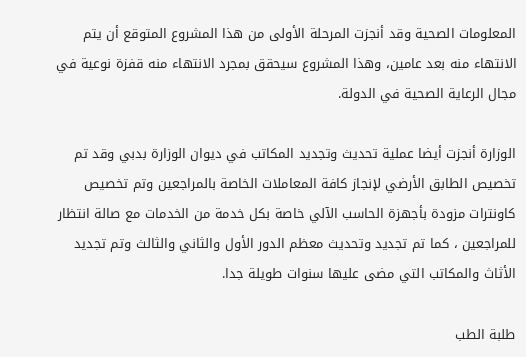المعلومات الصحية وقد أنجزت المرحلة الأولى من هذا المشروع المتوقع أن يتم الانتهاء منه بعد عامين، وهذا المشروع سيحقق بمجرد الانتهاء منه قفزة نوعية في مجال الرعاية الصحية في الدولة.

الوزارة أنجزت أيضا عملية تحديث وتجديد المكاتب في ديوان الوزارة بدبي وقد تم تخصيص الطابق الأرضي لإنجاز كافة المعاملات الخاصة بالمراجعين وتم تخصيص كاونترات مزودة بأجهزة الحاسب الآلي خاصة بكل خدمة من الخدمات مع صالة انتظار للمراجعين ، كما تم تجديد وتحديث معظم الدور الأول والثاني والثالث وتم تجديد الأثاث والمكاتب التي مضى عليها سنوات طويلة جدا.

طلبة الطب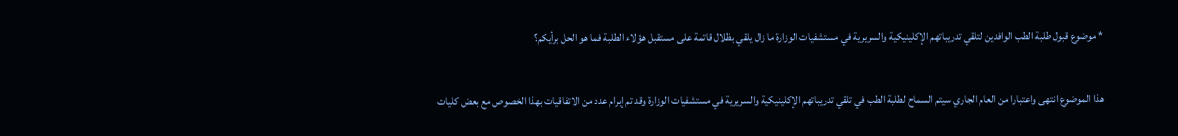* موضوع قبول طلبة الطب الوافدين لتلقي تدريباتهم الإكلينيكية والسريرية في مستشفيات الوزارة ما زال يلقي بظلال قاتمة على مستقبل هؤلاء الطلبة فما هو الحل برأيكم؟

هذا الموضوع انتهى واعتبارا من العام الجاري سيتم السماح لطلبة الطب في تلقي تدريباتهم الإكلينيكية والسريرية في مستشفيات الوزارة وقد تم إبرام عدد من الاتفاقيات بهذا الخصوص مع بعض كليات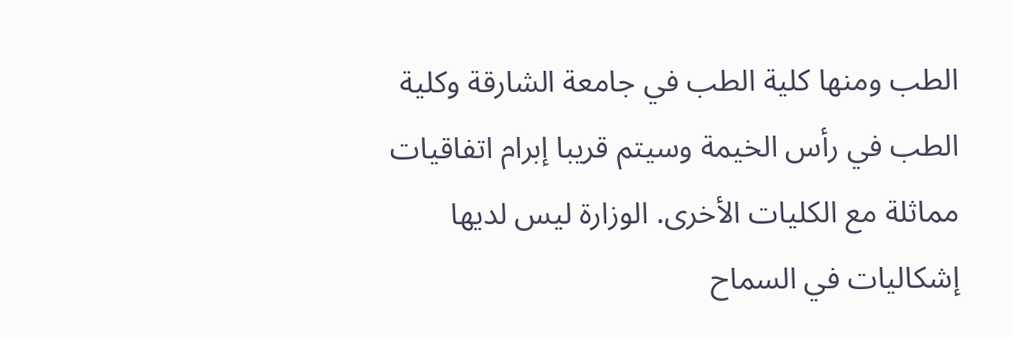الطب ومنها كلية الطب في جامعة الشارقة وكلية الطب في رأس الخيمة وسيتم قريبا إبرام اتفاقيات مماثلة مع الكليات الأخرى. الوزارة ليس لديها إشكاليات في السماح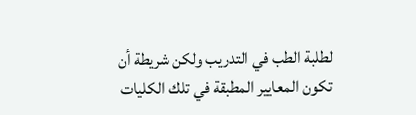لطلبة الطب في التدريب ولكن شريطة أن تكون المعايير المطبقة في تلك الكليات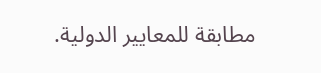مطابقة للمعايير الدولية.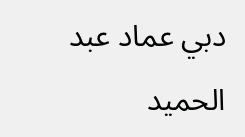دبي عماد عبد الحميد